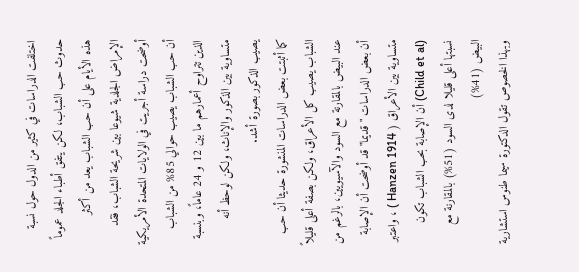اختلفت الدراسات في كثير من الدول حول نسبة حدوث حب الشباب، لكن يتفق أطباء الجلد عموماً هذه الأيام على أن حب الشباب يعد من أكثر الإمراض الجلدية شيوعا بين شريحة الشباب، فقد أوضحت دراسة أجريت في الولايات المتحدة الأمريكية أن حب الشباب يصيب حوالي 85% من الشباب الذين تتراوح أعمارهم ما بين 12 و 24 عاماً، وبنسبة متساوية بين الذكور والإناث، ولكن لوحظ أنه يصيب الذكور بصورة أشد.
كما أثبتت بعض الدراسات المنشورة حديثا أن حب الشباب يصيب كل الأعراق، ولكن بصفة أعلى قليلاً عند البيض بالمقارنة مع السود والآسيويين، بالرغم من أن بعض الدراسات "قديما" قد أوضحت أن الإصابة متساوية بين الأعراق ( Hanzen 1914 ) ، واعتبر (Child et al) أن الإصابة بحب الشباب تكون نسبتها أعلى قليلا لدى السود (51%) بالمقارنة مع البيض (41%)
وبهذا الخصوص تقول الدكتورة سيما طنوس استشارية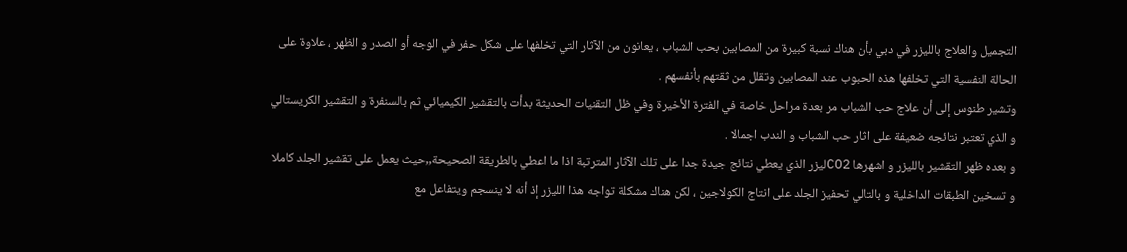التجميل والعلاج بالليزر في دبي بأن هناك نسبة كبيرة من المصابين بحب الشباب ، يعانون من الآثار التي تخلفها على شكل حفر في الوجه أو الصدر و الظهر ، علاوة على الحالة النفسية التي تخلفها هذه الحبوب عند المصابين وتقلل من ثقتهم بأنفسهم .
وتشير طنوس إلى أن علاج حب الشباب مر بعدة مراحل خاصة في الفترة الأخيرة وفي ظل التقنيات الحديثة بدأت بالتقشير الكيميائي ثم بالسنفرة و التقشير الكريستالي و الذي تعتبر نتائجه ضعيفة على اثار حب الشباب و الندب اجمالا .
و بعده ظهر التقشير بالليزر و اشهرها CO2ليزر الذي يعطي نتائج جيدة جدا على تلك الآثار المترتبة اذا ما اعطي بالطريقة الصحيحة,,حيث يعمل على تقشير الجلد كاملا و تسخين الطبقات الداخلية و بالتالي تحفيز الجلد على انتاج الكولاجين ، لكن هناك مشكلة تواجه هذا الليزر إذ أنه لا ينسجم ويتفاعل مع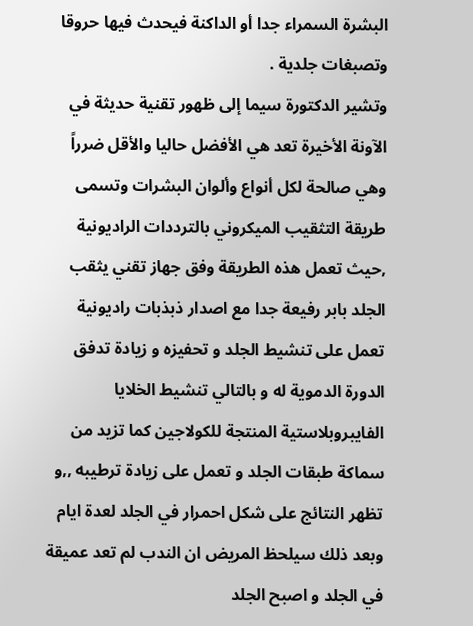البشرة السمراء جدا أو الداكنة فيحدث فيها حروقا وتصبغات جلدية .
وتشير الدكتورة سيما إلى ظهور تقنية حديثة في الآونة الأخيرة تعد هي الأفضل حاليا والأقل ضرراً وهي صالحة لكل أنواع وألوان البشرات وتسمى طريقة التثقيب الميكروني بالترددات الراديونية ,حيث تعمل هذه الطريقة وفق جهاز تقني يثقب الجلد بابر رفيعة جدا مع اصدار ذبذبات راديونية تعمل على تنشيط الجلد و تحفيزه و زيادة تدفق الدورة الدموية له و بالتالي تنشيط الخلايا الفايبروبلاستية المنتجة للكولاجين كما تزيد من سماكة طبقات الجلد و تعمل على زيادة ترطيبه ,,و تظهر النتائج على شكل احمرار في الجلد لعدة ايام وبعد ذلك سيلحظ المريض ان الندب لم تعد عميقة في الجلد و اصبح الجلد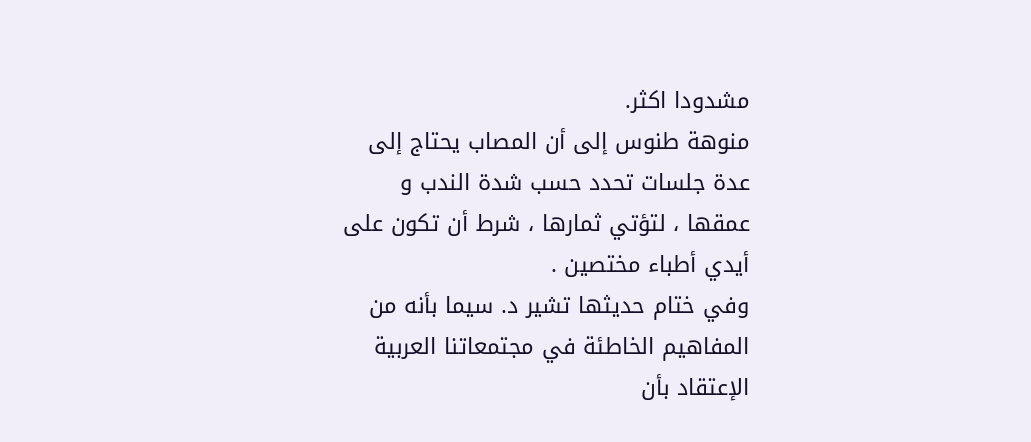مشدودا اكثر.
منوهة طنوس إلى أن المصاب يحتاج إلى عدة جلسات تحدد حسب شدة الندب و عمقها ، لتؤتي ثمارها ، شرط أن تكون على أيدي أطباء مختصين .
وفي ختام حديثها تشير د. سيما بأنه من المفاهيم الخاطئة في مجتمعاتنا العربية الإعتقاد بأن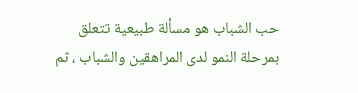حب الشباب هو مسألة طبيعية تتعلق بمرحلة النمو لدى المراهقين والشباب ، ثم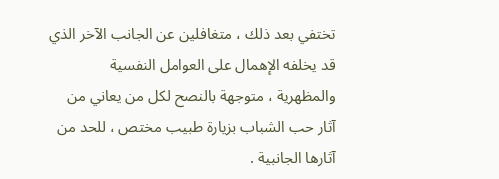تختفي بعد ذلك ، متغافلين عن الجانب الآخر الذي قد يخلفه الإهمال على العوامل النفسية والمظهرية ، متوجهة بالنصح لكل من يعاني من آثار حب الشباب بزيارة طبيب مختص ، للحد من آثارها الجانبية .